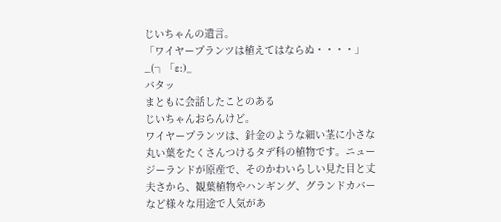じいちゃんの遺言。
「ワイヤープランツは植えてはならぬ・・・・」
_(┐「ε:)_
バタッ
まともに会話したことのある
じいちゃんおらんけど。
ワイヤープランツは、針金のような細い茎に小さな丸い葉をたくさんつけるタデ科の植物です。ニュージーランドが原産で、そのかわいらしい見た目と丈夫さから、観葉植物やハンギング、グランドカバーなど様々な用途で人気があ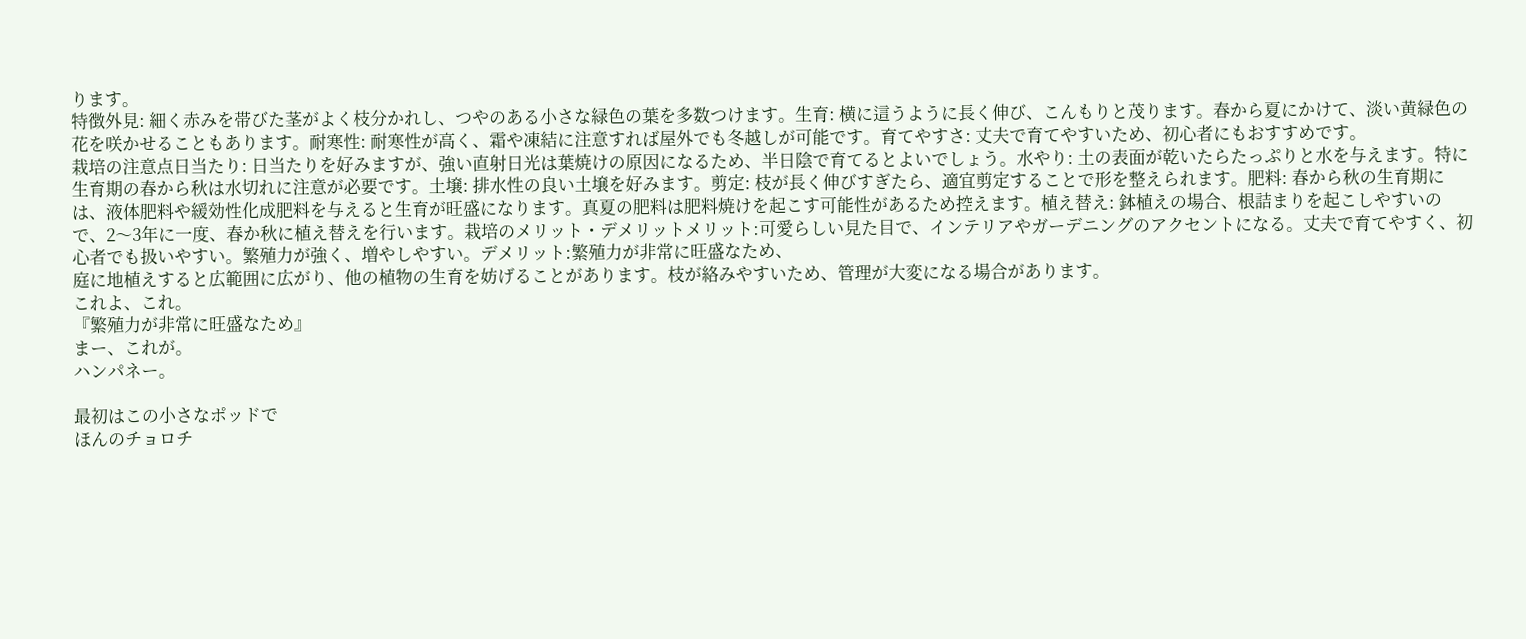ります。
特徴外見: 細く赤みを帯びた茎がよく枝分かれし、つやのある小さな緑色の葉を多数つけます。生育: 横に這うように長く伸び、こんもりと茂ります。春から夏にかけて、淡い黄緑色の花を咲かせることもあります。耐寒性: 耐寒性が高く、霜や凍結に注意すれば屋外でも冬越しが可能です。育てやすさ: 丈夫で育てやすいため、初心者にもおすすめです。
栽培の注意点日当たり: 日当たりを好みますが、強い直射日光は葉焼けの原因になるため、半日陰で育てるとよいでしょう。水やり: 土の表面が乾いたらたっぷりと水を与えます。特に生育期の春から秋は水切れに注意が必要です。土壌: 排水性の良い土壌を好みます。剪定: 枝が長く伸びすぎたら、適宜剪定することで形を整えられます。肥料: 春から秋の生育期には、液体肥料や緩効性化成肥料を与えると生育が旺盛になります。真夏の肥料は肥料焼けを起こす可能性があるため控えます。植え替え: 鉢植えの場合、根詰まりを起こしやすいので、2〜3年に一度、春か秋に植え替えを行います。栽培のメリット・デメリットメリット:可愛らしい見た目で、インテリアやガーデニングのアクセントになる。丈夫で育てやすく、初心者でも扱いやすい。繁殖力が強く、増やしやすい。デメリット:繁殖力が非常に旺盛なため、
庭に地植えすると広範囲に広がり、他の植物の生育を妨げることがあります。枝が絡みやすいため、管理が大変になる場合があります。
これよ、これ。
『繁殖力が非常に旺盛なため』
まー、これが。
ハンパネー。

最初はこの小さなポッドで
ほんのチョロチ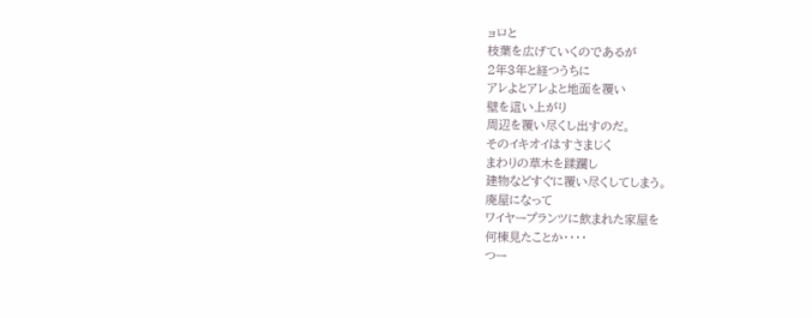ョロと
枝葉を広げていくのであるが
2年3年と経つうちに
アレよとアレよと地面を覆い
壁を這い上がり
周辺を覆い尽くし出すのだ。
そのイキオイはすさまじく
まわりの草木を蹂躙し
建物などすぐに覆い尽くしてしまう。
廃屋になって
ワイヤープランツに飲まれた家屋を
何棟見たことか・・・・
つー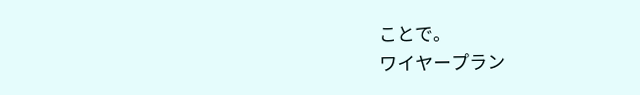ことで。
ワイヤープラン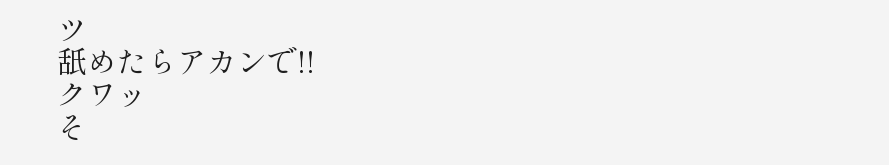ツ
舐めたらアカンで!!
クワッ
そ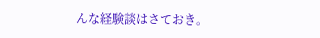んな経験談はさておき。